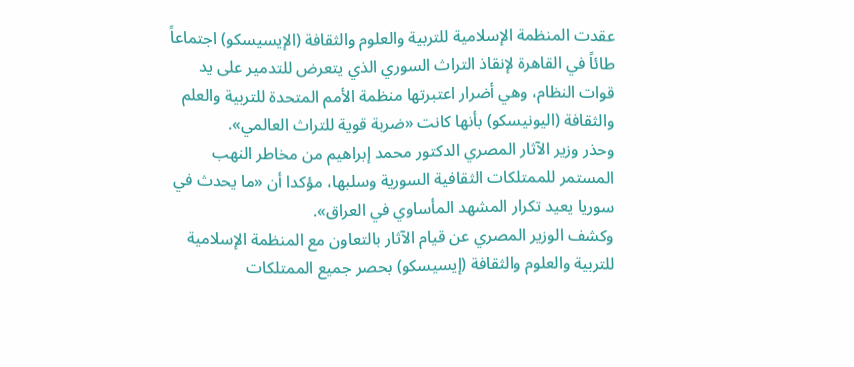عقدت المنظمة الإسلامية للتربية والعلوم والثقافة (الإيسيسكو) اجتماعاً طائاً في القاهرة لإنقاذ التراث السوري الذي يتعرض للتدمير على يد قوات النظام، وهي أضرار اعتبرتها منظمة الأمم المتحدة للتربية والعلم والثقافة (اليونيسكو) بأنها كانت «ضربة قوية للتراث العالمي».
وحذر وزير الآثار المصري الدكتور محمد إبراهيم من مخاطر النهب المستمر للممتلكات الثقافية السورية وسلبها، مؤكدا أن «ما يحدث في سوريا يعيد تكرار المشهد المأساوي في العراق».
وكشف الوزير المصري عن قيام الآثار بالتعاون مع المنظمة الإسلامية للتربية والعلوم والثقافة (إيسيسكو) بحصر جميع الممتلكات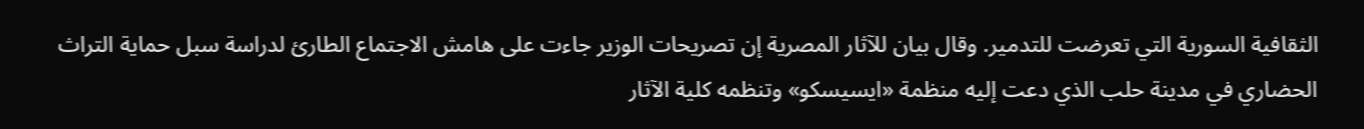الثقافية السورية التي تعرضت للتدمير. وقال بيان للآثار المصرية إن تصريحات الوزير جاءت على هامش الاجتماع الطارئ لدراسة سبل حماية التراث الحضاري في مدينة حلب الذي دعت إليه منظمة «ايسيسكو» وتنظمه كلية الآثار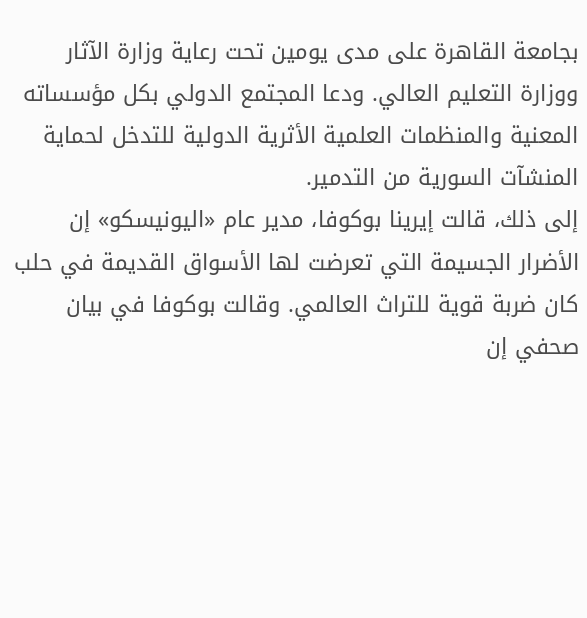بجامعة القاهرة على مدى يومين تحت رعاية وزارة الآثار ووزارة التعليم العالي. ودعا المجتمع الدولي بكل مؤسساته المعنية والمنظمات العلمية الأثرية الدولية للتدخل لحماية المنشآت السورية من التدمير.
إلى ذلك، قالت إيرينا بوكوفا، مدير عام «اليونيسكو» إن الأضرار الجسيمة التي تعرضت لها الأسواق القديمة في حلب كان ضربة قوية للتراث العالمي. وقالت بوكوفا في بيان صحفي إن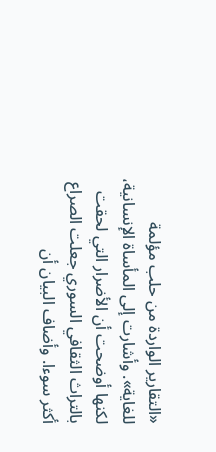«التقارير الواردة من حلب مؤلمة للغاية». وأشارت إلى المأساة الإنسانية، لكنها أوضحت أن الأضرار التي لحقت بالتراث الثقافي السوري جعلت الصراع أكثر سوءا. وأضاف البيان أن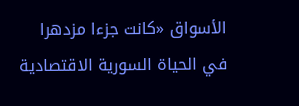الأسواق «كانت جزءا مزدهرا في الحياة السورية الاقتصادية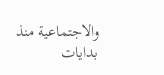والاجتماعية منذ بدايات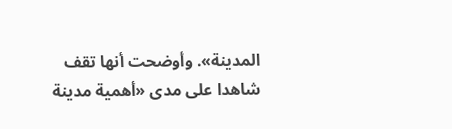المدينة». وأوضحت أنها تقف شاهدا على مدى «أهمية مدينة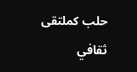حلب كملتقى ثقافي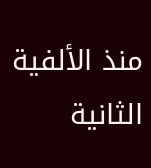منذ الألفية الثانية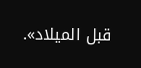قبل الميلاد».